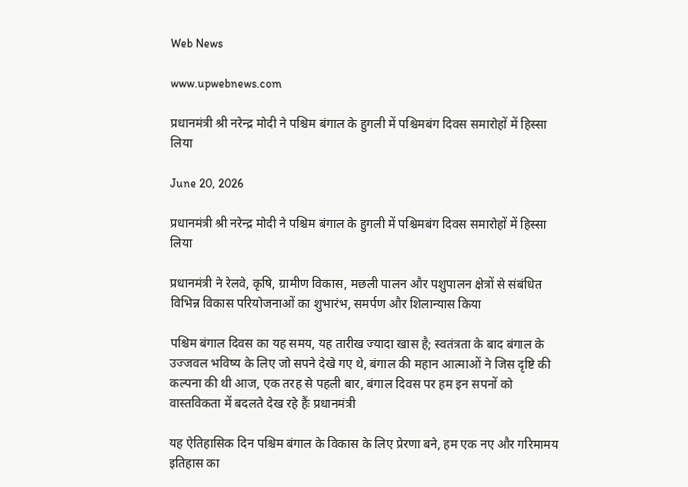Web News

www.upwebnews.com

प्रधानमंत्री श्री नरेन्‍द्र मोदी ने पश्चिम बंगाल के हुगली में पश्चिमबंग दिवस समारोहों में हिस्सा लिया

June 20, 2026

प्रधानमंत्री श्री नरेन्‍द्र मोदी ने पश्चिम बंगाल के हुगली में पश्चिमबंग दिवस समारोहों में हिस्सा लिया

प्रधानमंत्री ने रेलवे, कृषि, ग्रामीण विकास, मछली पालन और पशुपालन क्षेत्रों से संबंधित विभिन्न विकास परियोजनाओं का शुभारंभ, समर्पण और शिलान्यास किया

पश्चिम बंगाल दिवस का यह समय, यह तारीख ज्यादा खास है; स्वतंत्रता के बाद बंगाल के उज्जवल भविष्य के लिए जो सपने देखे गए थे, बंगाल की महान आत्माओं ने जिस दृष्टि की कल्पना की थी आज, एक तरह से पहली बार, बंगाल दिवस पर हम इन सपनों को वास्तविकता में बदलते देख रहे हैंः प्रधानमंत्री

यह ऐतिहासिक दिन पश्चिम बंगाल के विकास के लिए प्रेरणा बने, हम एक नए और गरिमामय इतिहास का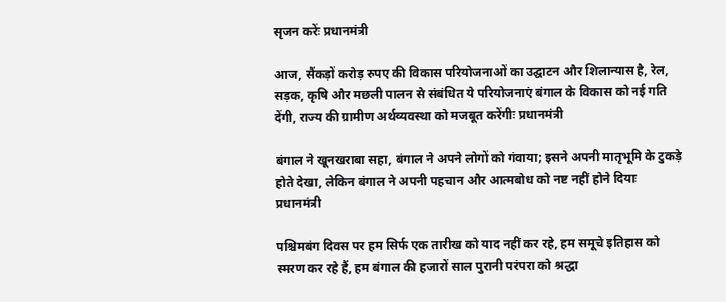सृजन करेंः प्रधानमंत्री

आज, सैंकड़ों करोड़ रुपए की विकास परियोजनाओं का उद्घाटन और शिलान्यास है, रेल, सड़क, कृषि और मछली पालन से संबंधित ये परियोजनाएं बंगाल के विकास को नई गति देंगी, राज्य की ग्रामीण अर्थव्यवस्था को मजबूत करेंगीः प्रधानमंत्री

बंगाल ने खूनखराबा सहा, बंगाल ने अपने लोगों को गंवाया; इसने अपनी मातृभूमि के टुकड़े होते देखा, लेकिन बंगाल ने अपनी पहचान और आत्मबोध को नष्ट नहीं होने दियाः प्रधानमंत्री

पश्चिमबंग दिवस पर हम सिर्फ एक तारीख को याद नहीं कर रहे, हम समूचे इतिहास को स्मरण कर रहे हैं, हम बंगाल की हजारों साल पुरानी परंपरा को श्रद्धा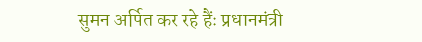सुमन अर्पित कर रहे हैंः प्रधानमंत्री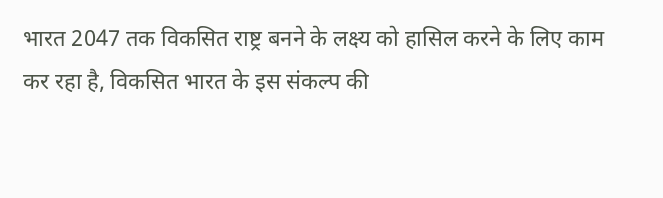भारत 2047 तक विकसित राष्ट्र बनने के लक्ष्य को हासिल करने के लिए काम कर रहा है, विकसित भारत के इस संकल्प की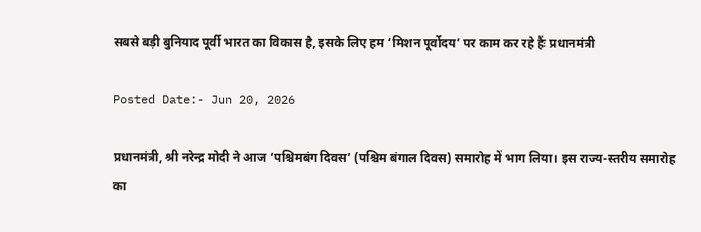सबसे बड़ी बुनियाद पूर्वी भारत का विकास है, इसके लिए हम ‘मिशन पूर्वोदय’ पर काम कर रहे हैंः प्रधानमंत्री

Posted Date:- Jun 20, 2026

प्रधानमंत्री, श्री नरेन्‍द्र मोदी ने आज ‘पश्चिमबंग दिवस’ (पश्चिम बंगाल दिवस) समारोह में भाग लिया। इस राज्य-स्तरीय समारोह का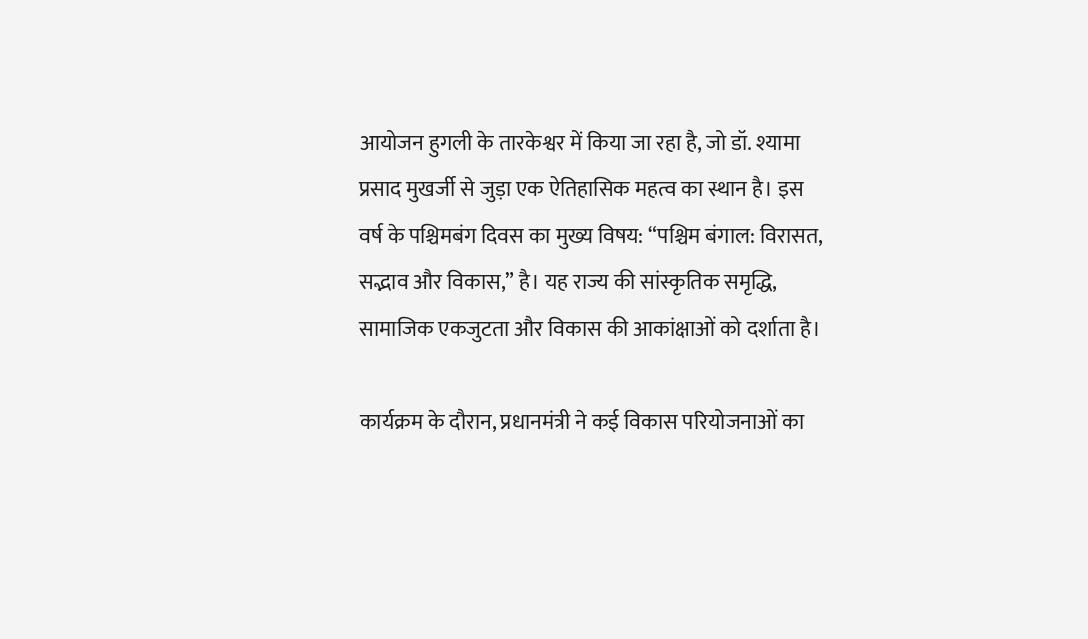आयोजन हुगली के तारकेश्वर में किया जा रहा है, जो डॉ. श्यामा प्रसाद मुखर्जी से जुड़ा एक ऐतिहासिक महत्व का स्थान है। इस वर्ष के पश्चिमबंग दिवस का मुख्य विषय: “पश्चिम बंगाल: विरासत, सद्भाव और विकास,” है। यह राज्य की सांस्कृतिक समृद्धि, सामाजिक एकजुटता और विकास की आकांक्षाओं को दर्शाता है।

कार्यक्रम के दौरान, प्रधानमंत्री ने कई विकास परियोजनाओं का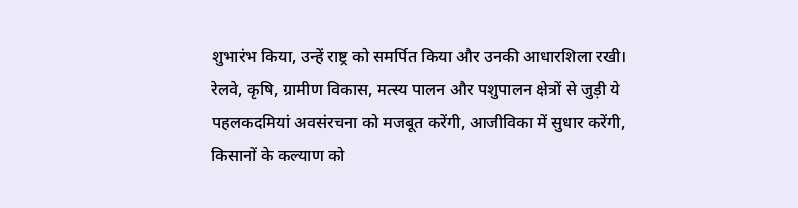शुभारंभ किया, उन्हें राष्ट्र को समर्पित किया और उनकी आधारशिला रखी। रेलवे, कृषि, ग्रामीण विकास, मत्स्य पालन और पशुपालन क्षेत्रों से जुड़ी ये पहलकदमियां अवसंरचना को मजबूत करेंगी, आजीविका में सुधार करेंगी, किसानों के कल्याण को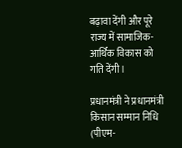बढ़ावा देंगी और पूरे राज्य में सामाजिक-आर्थिक विकास को गति देंगी।

प्रधानमंत्री ने प्रधानमंत्री किसान सम्मान निधि (पीएम-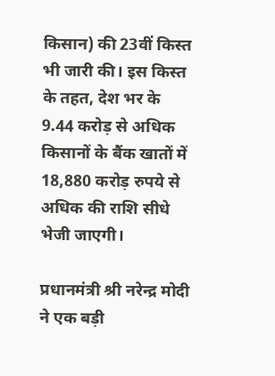किसान) की 23वीं किस्त भी जारी की। इस किस्त के तहत, देश भर के 9.44 करोड़ से अधिक किसानों के बैंक खातों में 18,880 करोड़ रुपये से अधिक की राशि सीधे भेजी जाएगी।

प्रधानमंत्री श्री नरेन्‍द्र मोदी ने एक बड़ी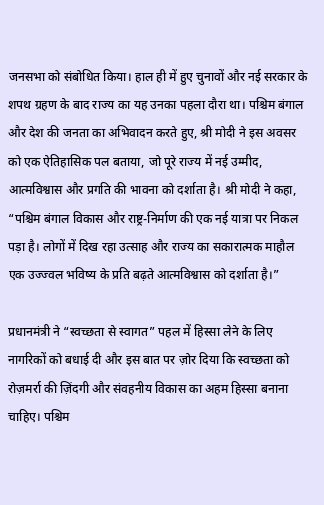जनसभा को संबोधित किया। हाल ही में हुए चुनावों और नई सरकार के शपथ ग्रहण के बाद राज्य का यह उनका पहला दौरा था। पश्चिम बंगाल और देश की जनता का अभिवादन करते हुए, श्री मोदी ने इस अवसर को एक ऐतिहासिक पल बताया, जो पूरे राज्य में नई उम्मीद, आत्मविश्वास और प्रगति की भावना को दर्शाता है। श्री मोदी ने कहा, “पश्चिम बंगाल विकास और राष्ट्र-निर्माण की एक नई यात्रा पर निकल पड़ा है। लोगों में दिख रहा उत्साह और राज्य का सकारात्मक माहौल एक उज्ज्वल भविष्य के प्रति बढ़ते आत्मविश्वास को दर्शाता है।”

प्रधानमंत्री ने “स्वच्छता से स्वागत” पहल में हिस्सा लेने के लिए नागरिकों को बधाई दी और इस बात पर ज़ोर दिया कि स्वच्छता को रोज़मर्रा की ज़िंदगी और संवहनीय विकास का अहम हिस्सा बनाना चाहिए। पश्चिम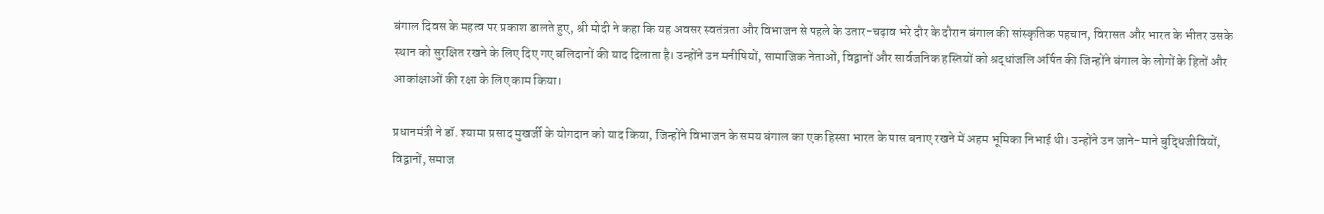बंगाल दिवस के महत्व पर प्रकाश डालते हुए, श्री मोदी ने कहा कि यह अवसर स्वतंत्रता और विभाजन से पहले के उतार-चढ़ाव भरे दौर के दौरान बंगाल की सांस्कृतिक पहचान, विरासत और भारत के भीतर उसके स्थान को सुरक्षित रखने के लिए दिए गए बलिदानों की याद दिलाता है। उन्होंने उन मनीषियों, सामाजिक नेताओं, विद्वानों और सार्वजनिक हस्तियों को श्रद्धांजलि अर्पित की जिन्होंने बंगाल के लोगों के हितों और आकांक्षाओं की रक्षा के लिए काम किया।

प्रधानमंत्री ने डॉ. श्यामा प्रसाद मुखर्जी के योगदान को याद किया, जिन्होंने विभाजन के समय बंगाल का एक हिस्सा भारत के पास बनाए रखने में अहम भूमिका निभाई थी। उन्होंने उन जाने-माने बुद्धिजीवियों, विद्वानों, समाज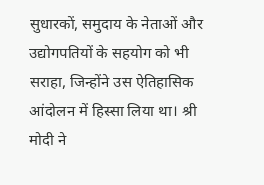सुधारकों, समुदाय के नेताओं और उद्योगपतियों के सहयोग को भी सराहा, जिन्होंने उस ऐतिहासिक आंदोलन में हिस्सा लिया था। श्री मोदी ने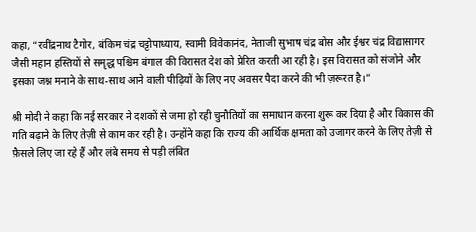कहा, “रवींद्रनाथ टैगोर, बंकिम चंद्र चट्टोपाध्याय, स्वामी विवेकानंद, नेताजी सुभाष चंद्र बोस और ईश्वर चंद्र विद्यासागर जैसी महान हस्तियों से समृद्ध पश्चिम बंगाल की विरासत देश को प्रेरित करती आ रही है। इस विरासत को संजोने और इसका जश्न मनाने के साथ-साथ आने वाली पीढ़ियों के लिए नए अवसर पैदा करने की भी ज़रूरत है।”

श्री मोदी ने कहा कि नई सरकार ने दशकों से जमा हो रही चुनौतियों का समाधान करना शुरू कर दिया है और विकास की गति बढ़ाने के लिए तेज़ी से काम कर रही है। उन्होंने कहा कि राज्य की आर्थिक क्षमता को उजागर करने के लिए तेज़ी से फ़ैसले लिए जा रहे हैं और लंबे समय से पड़ी लंबित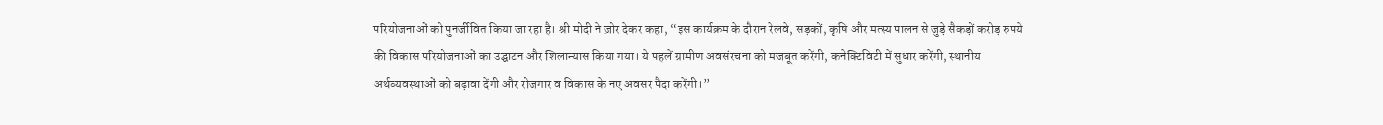परियोजनाओं को पुनर्जीवित किया जा रहा है। श्री मोदी ने ज़ोर देकर कहा, “इस कार्यक्रम के दौरान रेलवे, सड़कों, कृषि और मत्स्य पालन से जुड़े सैकड़ों करोड़ रुपये की विकास परियोजनाओं का उद्घाटन और शिलान्यास किया गया। ये पहलें ग्रामीण अवसंरचना को मजबूत करेंगी, कनेक्टिविटी में सुधार करेंगी, स्थानीय अर्थव्यवस्थाओं को बढ़ावा देंगी और रोजगार व विकास के नए अवसर पैदा करेंगी।”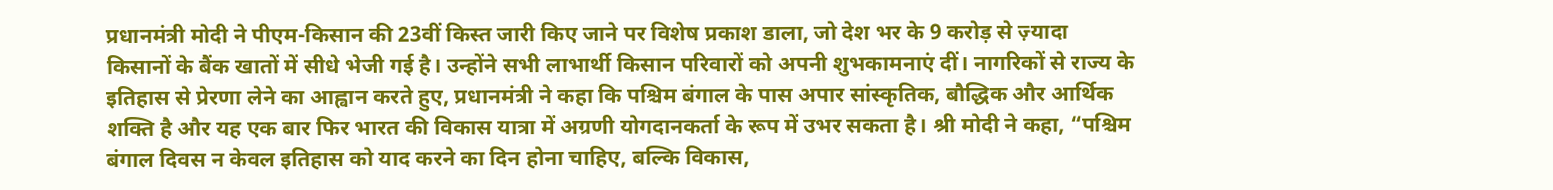प्रधानमंत्री मोदी ने पीएम-किसान की 23वीं किस्त जारी किए जाने पर विशेष प्रकाश डाला, जो देश भर के 9 करोड़ से ज़्यादा किसानों के बैंक खातों में सीधे भेजी गई है। उन्होंने सभी लाभार्थी किसान परिवारों को अपनी शुभकामनाएं दीं। नागरिकों से राज्य के इतिहास से प्रेरणा लेने का आह्वान करते हुए, प्रधानमंत्री ने कहा कि पश्चिम बंगाल के पास अपार सांस्कृतिक, बौद्धिक और आर्थिक शक्ति है और यह एक बार फिर भारत की विकास यात्रा में अग्रणी योगदानकर्ता के रूप में उभर सकता है। श्री मोदी ने कहा, “पश्चिम बंगाल दिवस न केवल इतिहास को याद करने का दिन होना चाहिए, बल्कि विकास,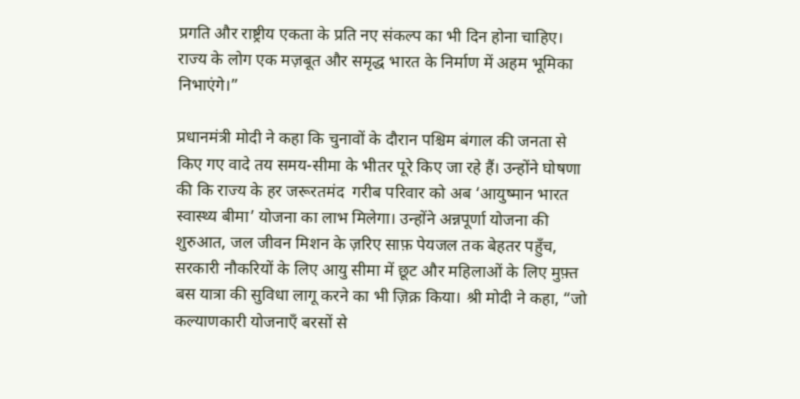प्रगति और राष्ट्रीय एकता के प्रति नए संकल्प का भी दिन होना चाहिए। राज्य के लोग एक मज़बूत और समृद्ध भारत के निर्माण में अहम भूमिका निभाएंगे।”

प्रधानमंत्री मोदी ने कहा कि चुनावों के दौरान पश्चिम बंगाल की जनता से किए गए वादे तय समय-सीमा के भीतर पूरे किए जा रहे हैं। उन्होंने घोषणा की कि राज्य के हर जरूरतमंद  गरीब परिवार को अब ‘आयुष्मान भारत स्वास्थ्य बीमा’ योजना का लाभ मिलेगा। उन्होंने अन्नपूर्णा योजना की शुरुआत, जल जीवन मिशन के ज़रिए साफ़ पेयजल तक बेहतर पहुँच, सरकारी नौकरियों के लिए आयु सीमा में छूट और महिलाओं के लिए मुफ़्त बस यात्रा की सुविधा लागू करने का भी ज़िक्र किया। श्री मोदी ने कहा, “जो कल्याणकारी योजनाएँ बरसों से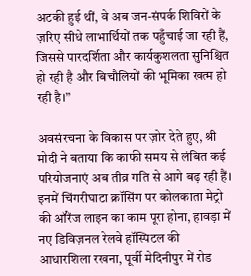अटकी हुई थीं, वे अब जन-संपर्क शिविरों के ज़रिए सीधे लाभार्थियों तक पहुँचाई जा रही हैं, जिससे पारदर्शिता और कार्यकुशलता सुनिश्चित हो रही है और बिचौलियों की भूमिका खत्म हो रही है।”

अवसंरचना के विकास पर ज़ोर देते हुए, श्री मोदी ने बताया कि काफी समय से लंबित कई परियोजनाएं अब तीव्र गति से आगे बढ़ रही हैं। इनमें चिंगरीघाटा क्रॉसिंग पर कोलकाता मेट्रो की ऑरेंज लाइन का काम पूरा होना, हावड़ा में नए डिविज़नल रेलवे हॉस्पिटल की आधारशिला रखना, पूर्वी मेदिनीपुर में रोड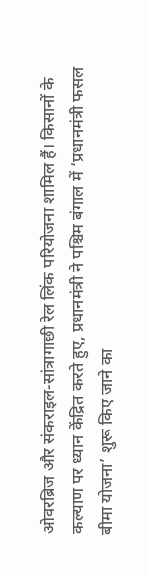ओवरब्रिज और संकराइल-सांत्रागाछी रेल लिंक परियोजना शामिल हैं। किसानों के कल्याण पर ध्यान केंद्रित करते हुए, प्रधानमंत्री ने पश्चिम बंगाल में ‘प्रधानमंत्री फसल बीमा योजना’ शुरू किए जाने का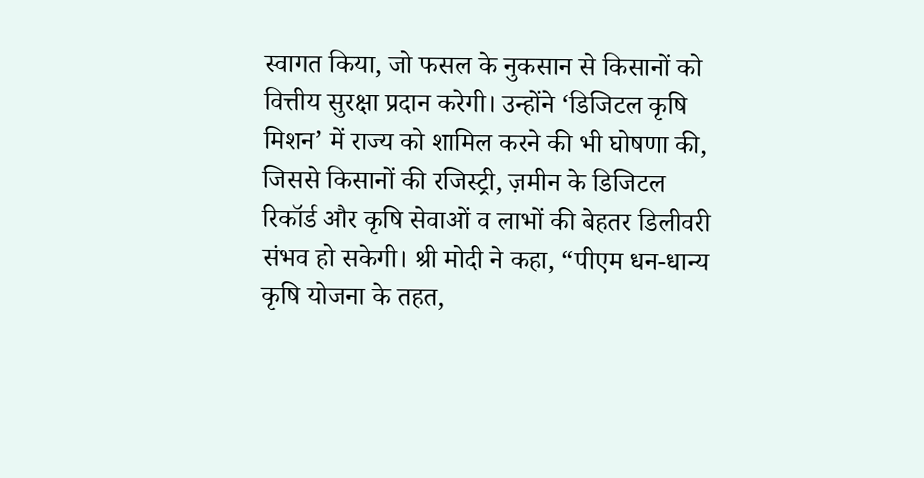स्वागत किया, जो फसल के नुकसान से किसानों को वित्तीय सुरक्षा प्रदान करेगी। उन्होंने ‘डिजिटल कृषि मिशन’ में राज्य को शामिल करने की भी घोषणा की, जिससे किसानों की रजिस्ट्री, ज़मीन के डिजिटल रिकॉर्ड और कृषि सेवाओं व लाभों की बेहतर डिलीवरी संभव हो सकेगी। श्री मोदी ने कहा, “पीएम धन-धान्य कृषि योजना के तहत,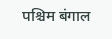पश्चिम बंगाल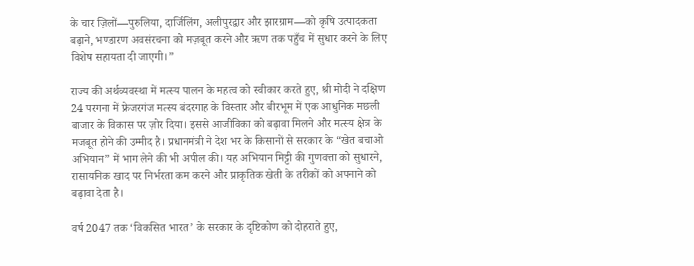के चार ज़िलों—पुरुलिया, दार्जिलिंग, अलीपुरद्वार और झारग्राम—को कृषि उत्पादकता बढ़ाने, भण्डारण अवसंरचना को मज़बूत करने और ऋण तक पहुँच में सुधार करने के लिए विशेष सहायता दी जाएगी।”

राज्य की अर्थव्यवस्था में मत्स्य पालन के महत्व को स्वीकार करते हुए, श्री मोदी ने दक्षिण 24 परगना में फ्रेजरगंज मत्स्य बंदरगाह के विस्तार और बीरभूम में एक आधुनिक मछली बाजार के विकास पर ज़ोर दिया। इससे आजीविका को बढ़ावा मिलने और मत्स्य क्षेत्र के मजबूत होने की उम्मीद है। प्रधानमंत्री ने देश भर के किसानों से सरकार के “खेत बचाओ अभियान” में भाग लेने की भी अपील की। यह अभियान मिट्टी की गुणवत्ता को सुधारने, रासायनिक खाद पर निर्भरता कम करने और प्राकृतिक खेती के तरीकों को अपनाने को बढ़ावा देता है।

वर्ष 2047 तक ‘विकसित भारत’ के सरकार के दृष्टिकोण को दोहराते हुए,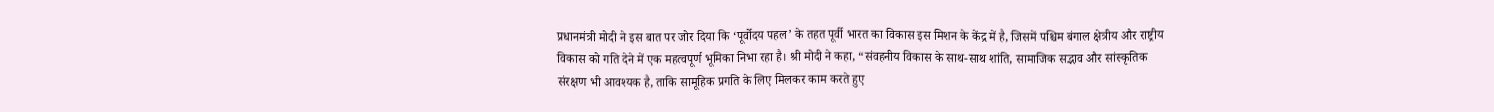प्रधानमंत्री मोदी ने इस बात पर जोर दिया कि ‘पूर्वोदय पहल’ के तहत पूर्वी भारत का विकास इस मिशन के केंद्र में है, जिसमें पश्चिम बंगाल क्षेत्रीय और राष्ट्रीय विकास को गति देने में एक महत्वपूर्ण भूमिका निभा रहा है। श्री मोदी ने कहा, “संवहनीय विकास के साथ-साथ शांति, सामाजिक सद्भाव और सांस्कृतिक संरक्षण भी आवश्यक है, ताकि सामूहिक प्रगति के लिए मिलकर काम करते हुए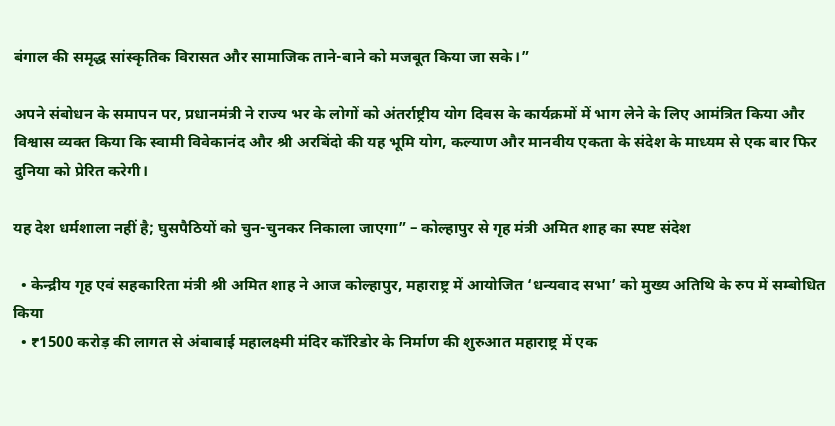बंगाल की समृद्ध सांस्कृतिक विरासत और सामाजिक ताने-बाने को मजबूत किया जा सके।”

अपने संबोधन के समापन पर, प्रधानमंत्री ने राज्य भर के लोगों को अंतर्राष्ट्रीय योग दिवस के कार्यक्रमों में भाग लेने के लिए आमंत्रित किया और विश्वास व्यक्त किया कि स्वामी विवेकानंद और श्री अरबिंदो की यह भूमि योग, कल्याण और मानवीय एकता के संदेश के माध्यम से एक बार फिर दुनिया को प्रेरित करेगी।

यह देश धर्मशाला नहीं है; घुसपैठियों को चुन-चुनकर निकाला जाएगा” – कोल्हापुर से गृह मंत्री अमित शाह का स्पष्ट संदेश

  • केन्द्रीय गृह एवं सहकारिता मंत्री श्री अमित शाह ने आज कोल्हापुर, महाराष्ट्र में आयोजित ‘धन्यवाद सभा’ को मुख्य अतिथि के रुप में सम्बोधित किया
  • ₹1500 करोड़ की लागत से अंबाबाई महालक्ष्मी मंदिर कॉरिडोर के निर्माण की शुरुआत महाराष्ट्र में एक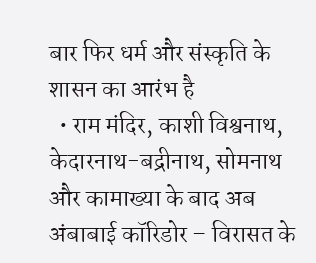बार फिर धर्म और संस्कृति के शासन का आरंभ है
  • राम मंदिर, काशी विश्वनाथ, केदारनाथ-बद्रीनाथ, सोमनाथ और कामाख्या के बाद अब अंबाबाई कॉरिडोर – विरासत के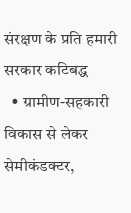संरक्षण के प्रति हमारी सरकार कटिबद्ध
  • ग्रामीण-सहकारी विकास से लेकर सेमीकंडक्टर,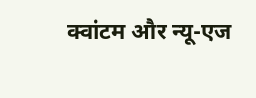क्वांटम और न्यू-एज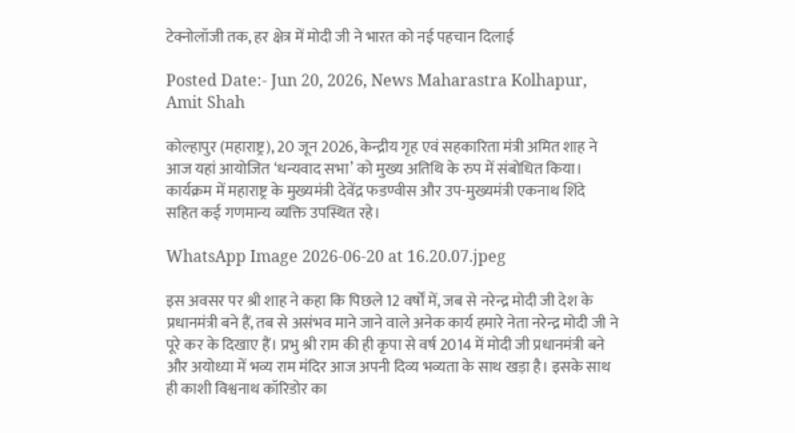टेक्नोलॉजी तक, हर क्षेत्र में मोदी जी ने भारत को नई पहचान दिलाई

Posted Date:- Jun 20, 2026, News Maharastra Kolhapur, Amit Shah

कोल्हापुर (महाराष्ट्र), 20 जून 2026, केन्द्रीय गृह एवं सहकारिता मंत्री अमित शाह ने आज यहां आयोजित ‘धन्यवाद सभा’ को मुख्य अतिथि के रुप में संबोधित किया। कार्यक्रम में महाराष्ट्र के मुख्यमंत्री देवेंद्र फडण्वीस और उप-मुख्यमंत्री एकनाथ शिंदे सहित कई गणमान्य व्यक्ति उपस्थित रहे।

WhatsApp Image 2026-06-20 at 16.20.07.jpeg

इस अवसर पर श्री शाह ने कहा कि पिछले 12 वर्षों में, जब से नरेन्द्र मोदी जी देश के प्रधानमंत्री बने हैं, तब से असंभव माने जाने वाले अनेक कार्य हमारे नेता नरेन्द्र मोदी जी ने पूरे कर के दिखाए हैं। प्रभु श्री राम की ही कृपा से वर्ष 2014 में मोदी जी प्रधानमंत्री बने और अयोध्या में भव्य राम मंदिर आज अपनी दिव्य भव्यता के साथ खड़ा है। इसके साथ ही काशी विश्वनाथ कॉरिडोर का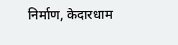निर्माण, केदारधाम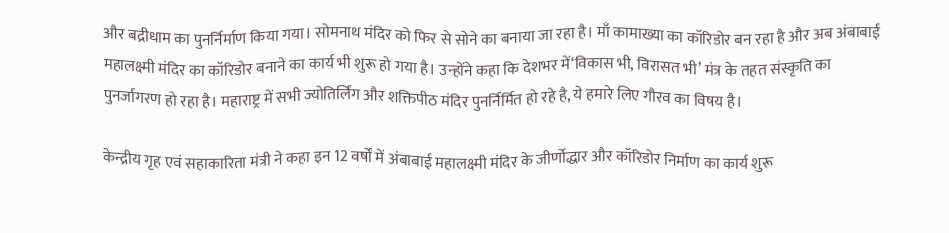और बद्रीधाम का पुनर्निर्माण किया गया। सोमनाथ मंदिर को फिर से सोने का बनाया जा रहा है। माँ कामाख्या का कॉरिडोर बन रहा है और अब अंबाबाई महालक्ष्मी मंदिर का कॉरिडोर बनाने का कार्य भी शुरू हो गया है। उन्होंने कहा कि देशभर में‘विकास भी, विरासत भी’ मंत्र के तहत संस्कृति का पुनर्जागरण हो रहा है। महाराष्ट्र में सभी ज्योतिर्लिंग और शक्तिपीठ मंदिर पुनर्निर्मित हो रहे है, ये हमारे लिए गौरव का विषय है।

केन्द्रीय गृह एवं सहाकारिता मंत्री ने कहा इन 12 वर्षों में अंबाबाई महालक्ष्मी मंदिर के जीर्णोद्धार और कॉरिडोर निर्माण का कार्य शुरू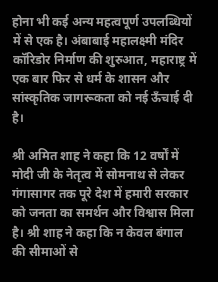होना भी कई अन्य महत्वपूर्ण उपलब्धियों में से एक है। अंबाबाई महालक्ष्मी मंदिर कॉरिडोर निर्माण की शुरुआत, महाराष्ट्र में एक बार फिर से धर्म के शासन और सांस्कृतिक जागरूकता को नई ऊँचाई दी है।

श्री अमित शाह ने कहा कि 12 वर्षों में मोदी जी के नेतृत्व में सोमनाथ से लेकर गंगासागर तक पूरे देश में हमारी सरकार को जनता का समर्थन और विश्वास मिला है। श्री शाह ने कहा कि न केवल बंगाल की सीमाओं से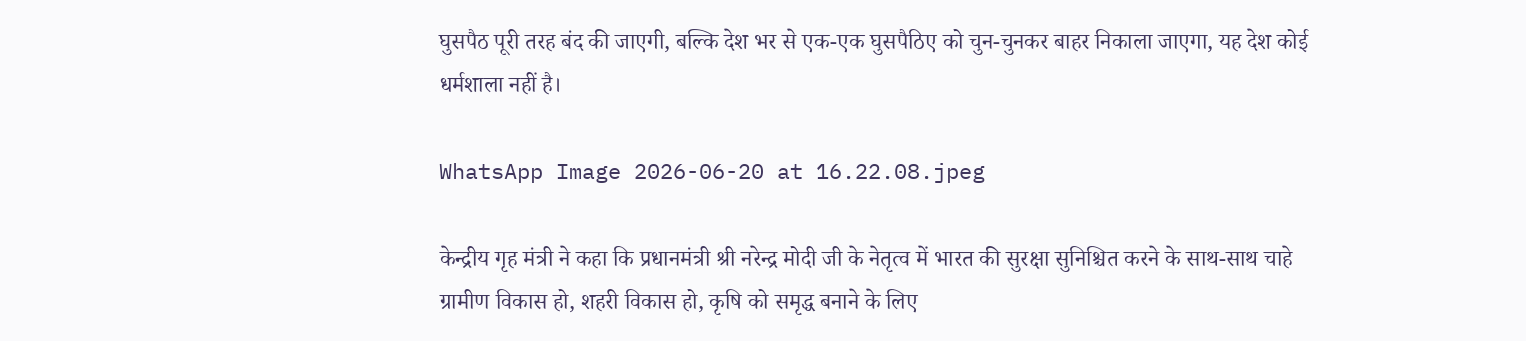घुसपैठ पूरी तरह बंद की जाएगी, बल्कि देश भर से एक-एक घुसपैठिए को चुन-चुनकर बाहर निकाला जाएगा, यह देश कोई धर्मशाला नहीं है।

WhatsApp Image 2026-06-20 at 16.22.08.jpeg

केन्द्रीय गृह मंत्री ने कहा कि प्रधानमंत्री श्री नरेन्द्र मोदी जी के नेतृत्व में भारत की सुरक्षा सुनिश्चित करने के साथ-साथ चाहे ग्रामीण विकास हो, शहरी विकास हो, कृषि को समृद्ध बनाने के लिए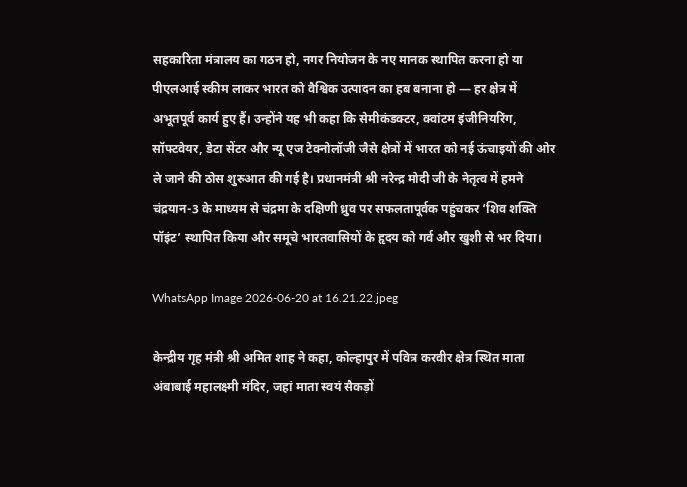सहकारिता मंत्रालय का गठन हो, नगर नियोजन के नए मानक स्थापित करना हो या पीएलआई स्कीम लाकर भारत को वैश्विक उत्पादन का हब बनाना हो — हर क्षेत्र में अभूतपूर्व कार्य हुए हैं। उन्होंने यह भी कहा कि सेमीकंडक्टर, क्वांटम इंजीनियरिंग, सॉफ्टवेयर, डेटा सेंटर और न्यू एज टेक्नोलॉजी जैसे क्षेत्रों में भारत को नई ऊंचाइयों की ओर ले जाने की ठोस शुरुआत की गई है। प्रधानमंत्री श्री नरेन्द्र मोदी जी के नेतृत्व में हमने चंद्रयान-3 के माध्यम से चंद्रमा के दक्षिणी ध्रुव पर सफलतापूर्वक पहुंचकर ‘शिव शक्ति पॉइंट’ स्थापित किया और समूचे भारतवासियों के हृदय को गर्व और खुशी से भर दिया।

WhatsApp Image 2026-06-20 at 16.21.22.jpeg

केन्द्रीय गृह मंत्री श्री अमित शाह ने कहा, कोल्हापुर में पवित्र करवीर क्षेत्र स्थित माता अंबाबाई महालक्ष्मी मंदिर, जहां माता स्वयं सैकड़ों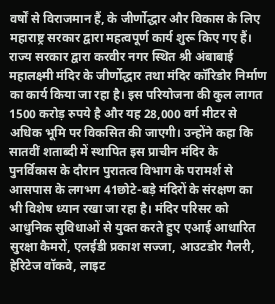वर्षों से विराजमान हैं, के जीर्णोद्धार और विकास के लिए महाराष्ट्र सरकार द्वारा महत्वपूर्ण कार्य शुरू किए गए हैं। राज्य सरकार द्वारा करवीर नगर स्थित श्री अंबाबाई महालक्ष्मी मंदिर के जीर्णोद्धार तथा मंदिर कॉरिडोर निर्माण का कार्य किया जा रहा है। इस परियोजना की कुल लागत 1500 करोड़ रुपये है और यह 28,000 वर्ग मीटर से अधिक भूमि पर विकसित की जाएगी। उन्होंने कहा कि सातवीं शताब्दी में स्थापित इस प्राचीन मंदिर के पुनर्विकास के दौरान पुरातत्व विभाग के परामर्श से आसपास के लगभग 41छोटे-बड़े मंदिरों के संरक्षण का भी विशेष ध्यान रखा जा रहा है। मंदिर परिसर को आधुनिक सुविधाओं से युक्त करते हुए एआई आधारित सुरक्षा कैमरों, एलईडी प्रकाश सज्जा, आउटडोर गैलरी, हेरिटेज वॉकवे, लाइट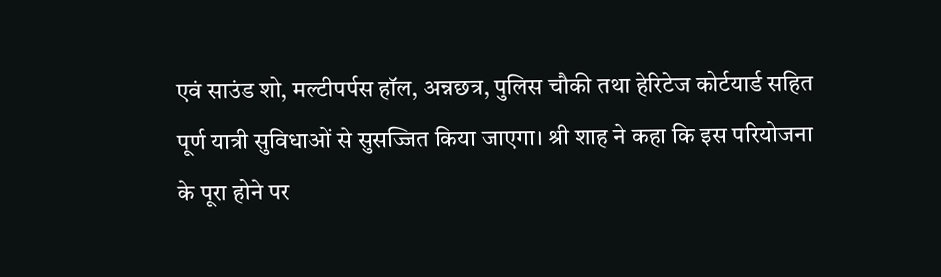एवं साउंड शो, मल्टीपर्पस हॉल, अन्नछत्र, पुलिस चौकी तथा हेरिटेज कोर्टयार्ड सहित पूर्ण यात्री सुविधाओं से सुसज्जित किया जाएगा। श्री शाह ने कहा कि इस परियोजना के पूरा होने पर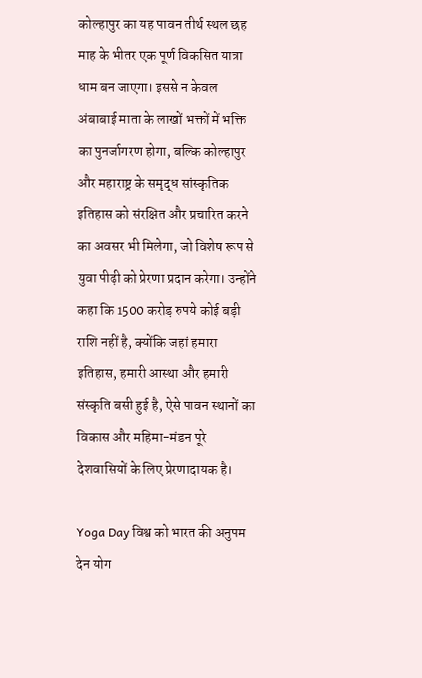कोल्हापुर का यह पावन तीर्थ स्थल छह माह के भीतर एक पूर्ण विकसित यात्रा धाम बन जाएगा। इससे न केवल अंबाबाई माता के लाखों भक्तों में भक्ति का पुनर्जागरण होगा, बल्कि कोल्हापुर और महाराष्ट्र के समृद्ध सांस्कृतिक इतिहास को संरक्षित और प्रचारित करने का अवसर भी मिलेगा, जो विशेष रूप से युवा पीढ़ी को प्रेरणा प्रदान करेगा। उन्होंने कहा कि 1500 करोड़ रुपये कोई बड़ी राशि नहीं है, क्योंकि जहां हमारा इतिहास, हमारी आस्था और हमारी संस्कृति बसी हुई है, ऐसे पावन स्थानों का विकास और महिमा-मंडन पूरे देशवासियों के लिए प्रेरणादायक है।

Yoga Day विश्व को भारत की अनुपम देन योग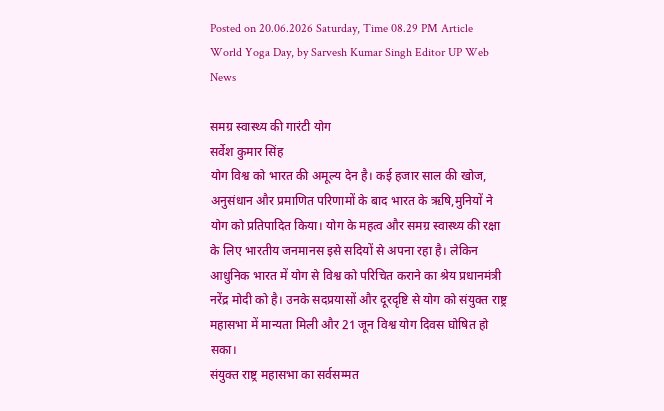Posted on 20.06.2026 Saturday, Time 08.29 PM Article World Yoga Day, by Sarvesh Kumar Singh Editor UP Web News

समग्र स्वास्थ्य की गारंटी योग
सर्वेश कुमार सिंह
योग विश्व को भारत की अमूल्य देन है। कई हजार साल की खोज, अनुसंधान और प्रमाणित परिणामों के बाद भारत के ऋषि,मुनियों ने योग को प्रतिपादित किया। योग के महत्व और समग्र स्वास्थ्य की रक्षा के लिए भारतीय जनमानस इसे सदियों से अपना रहा है। लेकिन आधुनिक भारत में योग से विश्व को परिचित कराने का श्रेय प्रधानमंत्री नरेंद्र मोदी को है। उनके सदप्रयासों और दूरदृष्टि से योग को संयुक्त राष्ट्र महासभा में मान्यता मिली और 21 जून विश्व योग दिवस घोषित हो सका।
संयुक्त राष्ट्र महासभा का सर्वसम्मत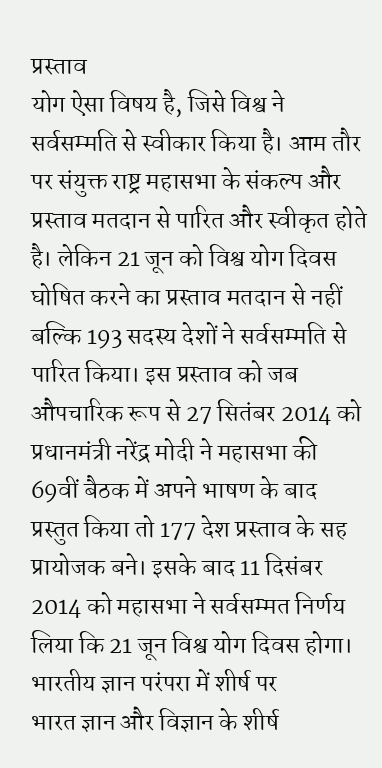प्रस्ताव
योग ऐसा विषय है, जिसे विश्व ने सर्वसम्मति से स्वीकार किया है। आम तौर पर संयुक्त राष्ट्र महासभा के संकल्प और प्रस्ताव मतदान से पारित और स्वीकृत होते है। लेकिन 21 जून को विश्व योग दिवस घोषित करने का प्रस्ताव मतदान से नहीं बल्कि 193 सदस्य देशों ने सर्वसम्मति से पारित किया। इस प्रस्ताव को जब औपचारिक रूप से 27 सितंबर 2014 को प्रधानमंत्री नरेंद्र मोदी ने महासभा की 69वीं बैठक में अपने भाषण के बाद प्रस्तुत किया तो 177 देश प्रस्ताव के सह प्रायोजक बने। इसके बाद 11 दिसंबर 2014 को महासभा ने सर्वसम्मत निर्णय लिया कि 21 जून विश्व योग दिवस होगा।
भारतीय ज्ञान परंपरा में शीर्ष पर
भारत ज्ञान और विज्ञान के शीर्ष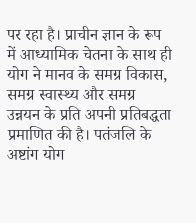पर रहा है। प्राचीन ज्ञान के रूप में आध्यामिक चेतना के साथ ही योग ने मानव के समग्र विकास, समग्र स्वास्थ्य और समग्र उन्नयन के प्रति अपनी प्रतिबद्धता प्रमाणित की है। पतंजलि के अष्टांग योग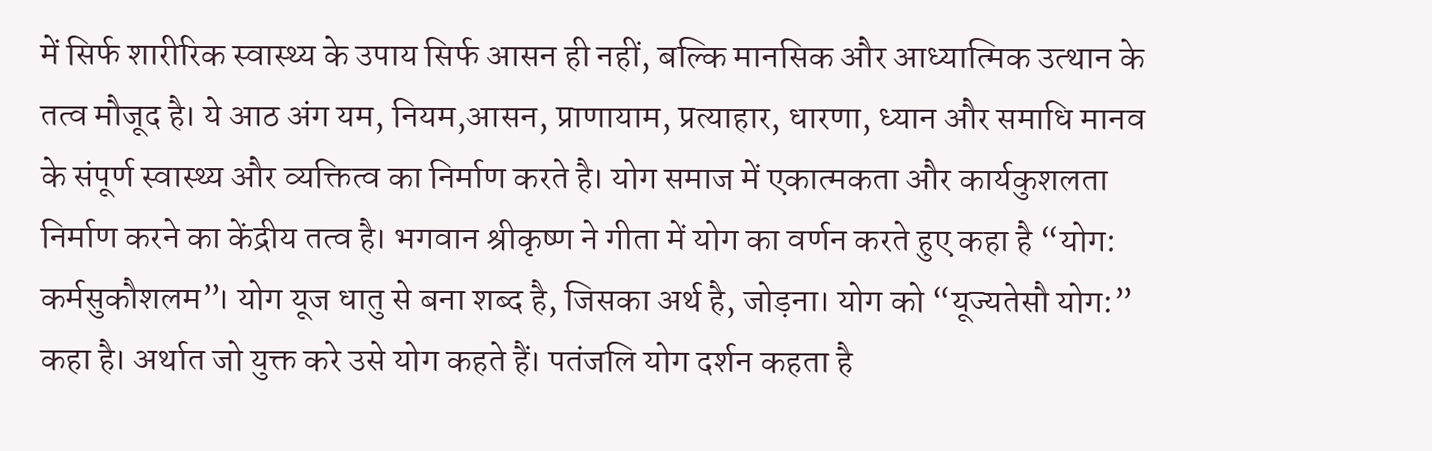में सिर्फ शारीरिक स्वास्थ्य के उपाय सिर्फ आसन ही नहीं, बल्कि मानसिक और आध्यात्मिक उत्थान के तत्व मौजूद है। ये आठ अंग यम, नियम,आसन, प्राणायाम, प्रत्याहार, धारणा, ध्यान और समाधि मानव के संपूर्ण स्वास्थ्य और व्यक्तित्व का निर्माण करते है। योग समाज में एकात्मकता और कार्यकुशलता निर्माण करने का केंद्रीय तत्व है। भगवान श्रीकृष्ण ने गीता में योग का वर्णन करते हुए कहा है “योग: कर्मसुकौशलम”। योग यूज धातु से बना शब्द है, जिसका अर्थ है, जोड़ना। योग को “यूज्यतेसौ योग:” कहा है। अर्थात जो युक्त करे उसे योग कहते हैं। पतंजलि योग दर्शन कहता है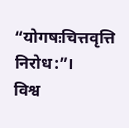“योगषःचित्तवृत्ति निरोध:”।
विश्व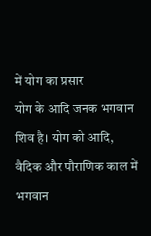में योग का प्रसार
योग के आदि जनक भगवान शिव है। योग को आदि, वैदिक और पौराणिक काल में भगवान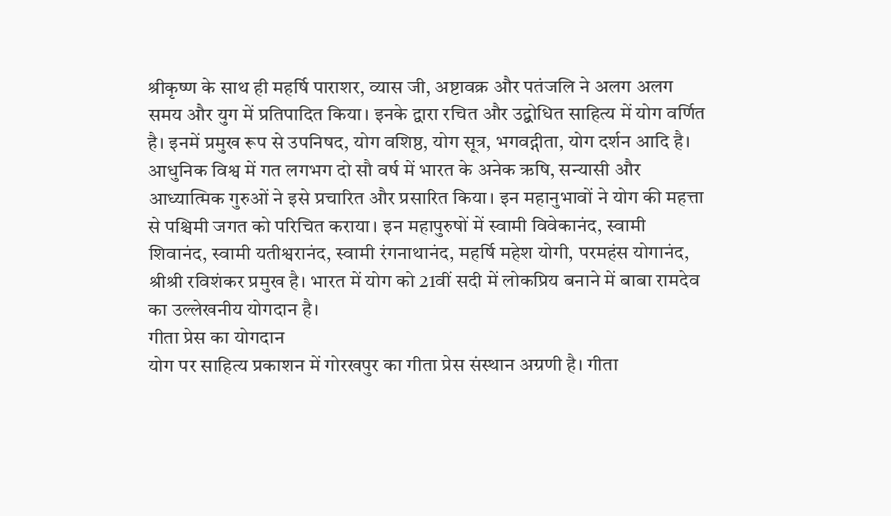श्रीकृष्ण के साथ ही महर्षि पाराशर, व्यास जी, अष्टावक्र और पतंजलि ने अलग अलग समय और युग में प्रतिपादित किया। इनके द्वारा रचित और उद्बोधित साहित्य में योग वर्णित है। इनमें प्रमुख रूप से उपनिषद, योग वशिष्ठ, योग सूत्र, भगवद्गीता, योग दर्शन आदि है।
आधुनिक विश्व में गत लगभग दो सौ वर्ष में भारत के अनेक ऋषि, सन्यासी और आध्यात्मिक गुरुओं ने इसे प्रचारित और प्रसारित किया। इन महानुभावों ने योग की महत्ता से पश्चिमी जगत को परिचित कराया। इन महापुरुषों में स्वामी विवेकानंद, स्वामी शिवानंद, स्वामी यतीश्वरानंद, स्वामी रंगनाथानंद, महर्षि महेश योगी, परमहंस योगानंद, श्रीश्री रविशंकर प्रमुख है। भारत में योग को 21वीं सदी में लोकप्रिय बनाने में बाबा रामदेव का उल्लेखनीय योगदान है।
गीता प्रेस का योगदान
योग पर साहित्य प्रकाशन में गोरखपुर का गीता प्रेस संस्थान अग्रणी है। गीता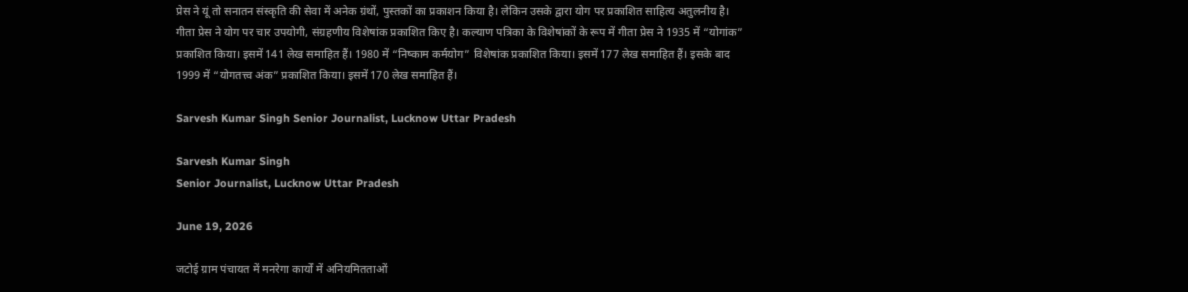प्रेस ने यूं तो सनातन संस्कृति की सेवा में अनेक ग्रंथों, पुस्तकों का प्रकाशन किया है। लेकिन उसके द्वारा योग पर प्रकाशित साहित्य अतुलनीय है। गीता प्रेस ने योग पर चार उपयोगी, संग्रहणीय विशेषांक प्रकाशित किए है। कल्याण पत्रिका के विशेषांकों के रूप में गीता प्रेस ने 1935 में “योगांक” प्रकाशित किया। इसमें 141 लेख समाहित हैं। 1980 में “निष्काम कर्मयोग” विशेषांक प्रकाशित किया। इसमें 177 लेख समाहित हैं। इसके बाद 1999 में “योगतत्त्व अंक” प्रकाशित किया। इसमें 170 लेख समाहित हैं।

Sarvesh Kumar Singh Senior Journalist, Lucknow Uttar Pradesh

Sarvesh Kumar Singh
Senior Journalist, Lucknow Uttar Pradesh

June 19, 2026

जटोई ग्राम पंचायत में मनरेगा कार्यों में अनियमितताओं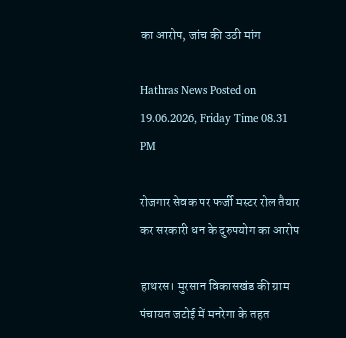का आरोप, जांच की उठी मांग

Hathras News Posted on 19.06.2026, Friday Time 08.31 PM

रोजगार सेवक पर फर्जी मस्टर रोल तैयार कर सरकारी धन के दुरुपयोग का आरोप

हाथरस। मुरसान विकासखंड की ग्राम पंचायत जटोई में मनरेगा के तहत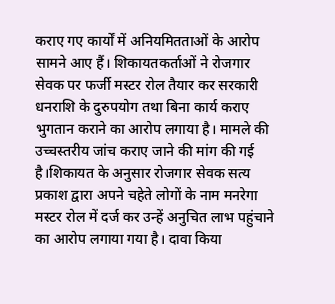कराए गए कार्यों में अनियमितताओं के आरोप सामने आए हैं। शिकायतकर्ताओं ने रोजगार सेवक पर फर्जी मस्टर रोल तैयार कर सरकारी धनराशि के दुरुपयोग तथा बिना कार्य कराए भुगतान कराने का आरोप लगाया है। मामले की उच्चस्तरीय जांच कराए जाने की मांग की गई है।शिकायत के अनुसार रोजगार सेवक सत्य प्रकाश द्वारा अपने चहेते लोगों के नाम मनरेगा मस्टर रोल में दर्ज कर उन्हें अनुचित लाभ पहुंचाने का आरोप लगाया गया है। दावा किया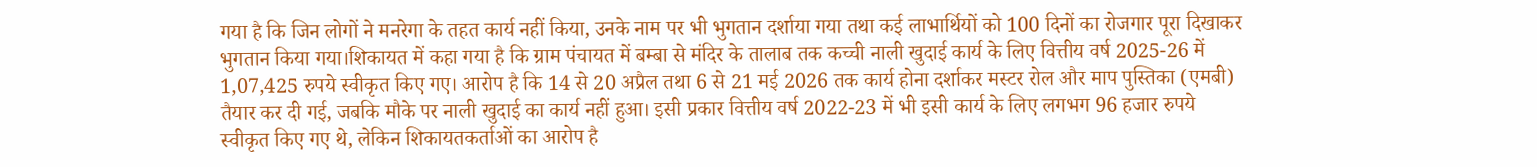गया है कि जिन लोगों ने मनरेगा के तहत कार्य नहीं किया, उनके नाम पर भी भुगतान दर्शाया गया तथा कई लाभार्थियों को 100 दिनों का रोजगार पूरा दिखाकर भुगतान किया गया।शिकायत में कहा गया है कि ग्राम पंचायत में बम्बा से मंदिर के तालाब तक कच्ची नाली खुदाई कार्य के लिए वित्तीय वर्ष 2025-26 में 1,07,425 रुपये स्वीकृत किए गए। आरोप है कि 14 से 20 अप्रैल तथा 6 से 21 मई 2026 तक कार्य होना दर्शाकर मस्टर रोल और माप पुस्तिका (एमबी) तैयार कर दी गई, जबकि मौके पर नाली खुदाई का कार्य नहीं हुआ। इसी प्रकार वित्तीय वर्ष 2022-23 में भी इसी कार्य के लिए लगभग 96 हजार रुपये स्वीकृत किए गए थे, लेकिन शिकायतकर्ताओं का आरोप है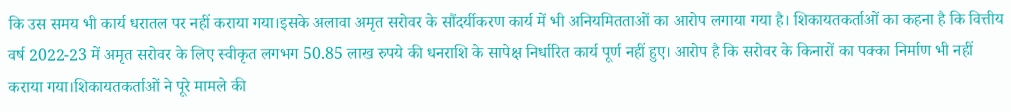कि उस समय भी कार्य धरातल पर नहीं कराया गया।इसके अलावा अमृत सरोवर के सौंदर्यीकरण कार्य में भी अनियमितताओं का आरोप लगाया गया है। शिकायतकर्ताओं का कहना है कि वित्तीय वर्ष 2022-23 में अमृत सरोवर के लिए स्वीकृत लगभग 50.85 लाख रुपये की धनराशि के सापेक्ष निर्धारित कार्य पूर्ण नहीं हुए। आरोप है कि सरोवर के किनारों का पक्का निर्माण भी नहीं कराया गया।शिकायतकर्ताओं ने पूरे मामले की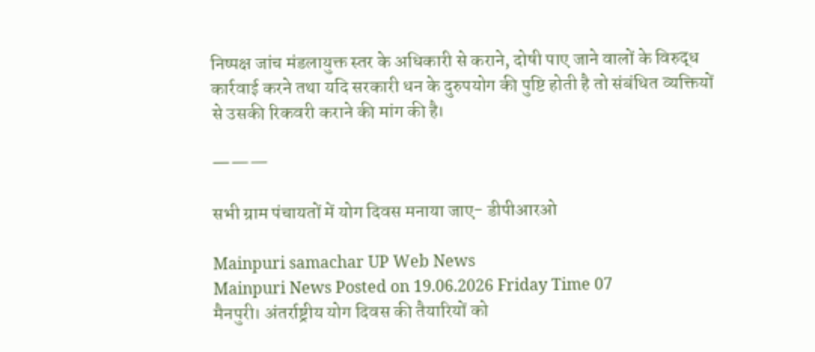निष्पक्ष जांच मंडलायुक्त स्तर के अधिकारी से कराने, दोषी पाए जाने वालों के विरुद्ध कार्रवाई करने तथा यदि सरकारी धन के दुरुपयोग की पुष्टि होती है तो संबंधित व्यक्तियों से उसकी रिकवरी कराने की मांग की है।

———

सभी ग्राम पंचायतों में योग दिवस मनाया जाए- डीपीआरओ

Mainpuri samachar UP Web News
Mainpuri News Posted on 19.06.2026 Friday Time 07
मैनपुरी। अंतर्राष्ट्रीय योग दिवस की तैयारियों को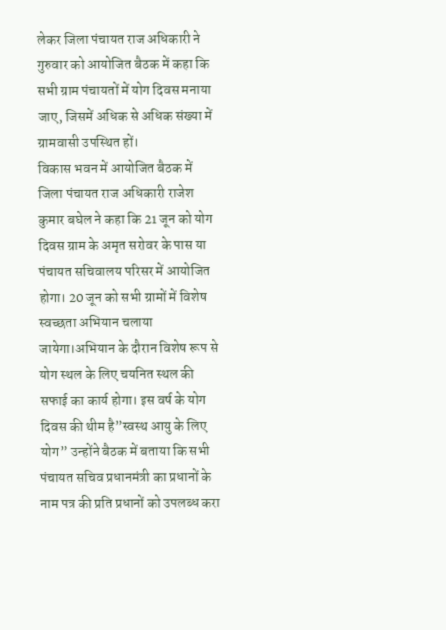लेकर जिला पंचायत राज अधिकारी ने गुरुवार को आयोजित बैठक में कहा कि सभी ग्राम पंचायतों में योग दिवस मनाया जाए, जिसमें अधिक से अधिक संख्या में ग्रामवासी उपस्थित हों।
विकास भवन में आयोजित बैठक में जिला पंचायत राज अधिकारी राजेश कुमार बघेल ने कहा कि 21 जून को योग दिवस ग्राम के अमृत सरोवर के पास या पंचायत सचिवालय परिसर में आयोजित होगा। 20 जून को सभी ग्रामों में विशेष स्वच्छता अभियान चलाया जायेगा।अभियान के दौरान विशेष रूप से योग स्थल के लिए चयनित स्थल की सफाई का कार्य होगा। इस वर्ष के योग दिवस की थीम है”स्वस्थ आयु के लिए योग” उन्होंने बैठक में बताया कि सभी पंचायत सचिव प्रधानमंत्री का प्रधानों के नाम पत्र की प्रति प्रधानों को उपलब्ध करा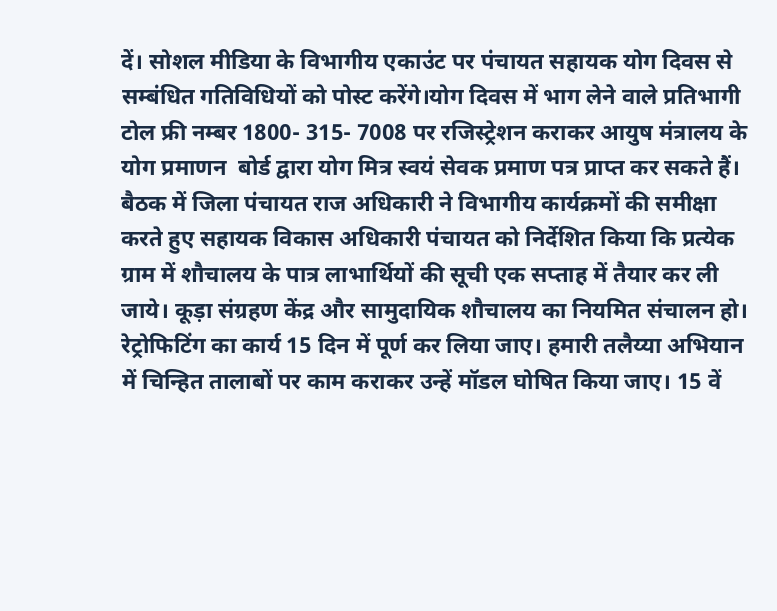दें। सोशल मीडिया के विभागीय एकाउंट पर पंचायत सहायक योग दिवस से सम्बंधित गतिविधियों को पोस्ट करेंगे।योग दिवस में भाग लेने वाले प्रतिभागी टोल फ्री नम्बर 1800- 315- 7008 पर रजिस्ट्रेशन कराकर आयुष मंत्रालय के योग प्रमाणन  बोर्ड द्वारा योग मित्र स्वयं सेवक प्रमाण पत्र प्राप्त कर सकते हैं। बैठक में जिला पंचायत राज अधिकारी ने विभागीय कार्यक्रमों की समीक्षा करते हुए सहायक विकास अधिकारी पंचायत को निर्देशित किया कि प्रत्येक ग्राम में शौचालय के पात्र लाभार्थियों की सूची एक सप्ताह में तैयार कर ली जाये। कूड़ा संग्रहण केंद्र और सामुदायिक शौचालय का नियमित संचालन हो। रेट्रोफिटिंग का कार्य 15 दिन में पूर्ण कर लिया जाए। हमारी तलैय्या अभियान में चिन्हित तालाबों पर काम कराकर उन्हें मॉडल घोषित किया जाए। 15 वें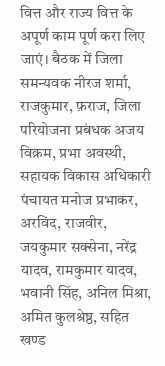वित्त और राज्य वित्त के अपूर्ण काम पूर्ण करा लिए जाएं। बैठक में जिला समन्यवक नीरज शर्मा, राजकुमार, फ़राज, जिला परियोजना प्रबंधक अजय विक्रम, प्रभा अवस्थी, सहायक विकास अधिकारी पंचायत मनोज प्रभाकर, अरविंद, राजवीर, जयकुमार सक्सेना, नरेंद्र यादव, रामकुमार यादव, भवानी सिंह, अनिल मिश्रा, अमित कुलश्रेष्ठ, सहित खण्ड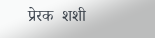प्रेरक  शशी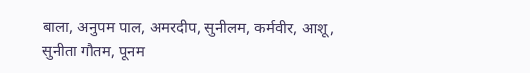बाला, अनुपम पाल, अमरदीप, सुनीलम, कर्मवीर, आशू, सुनीता गौतम, पूनम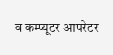व कम्प्यूटर आपरेटर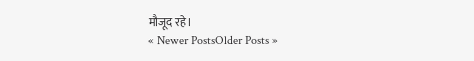मौजूद रहे।
« Newer PostsOlder Posts »